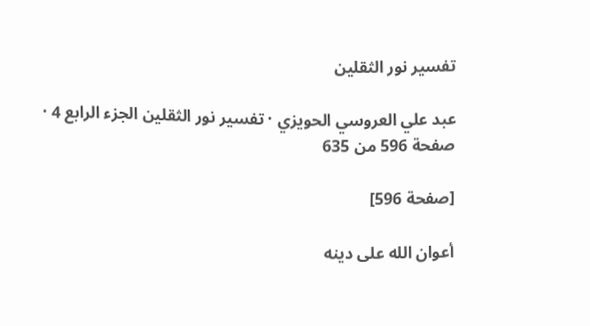تفسير نور الثقلين

عبد علي العروسي الحويزي · تفسير نور الثقلين الجزء الرابع 4 · صفحة 596 من 635

[صفحة 596]

أعوان الله على دينه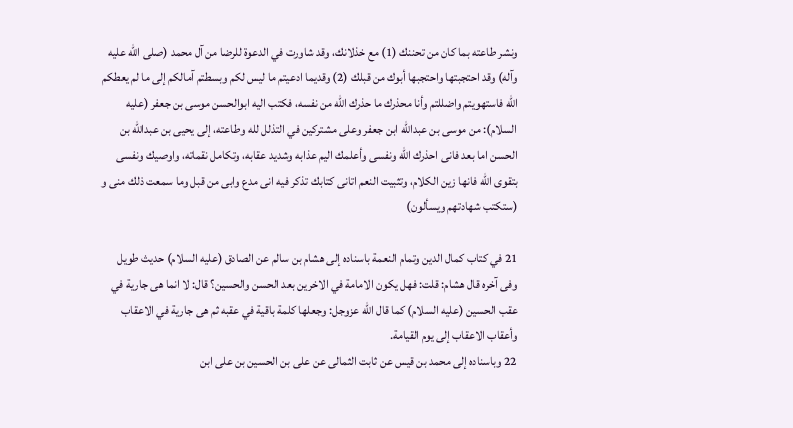ونشر طاعته بما كان من تحننك (1) مع خذلانك، وقد شاورت في الدعوة للرضا من آل محمد (صلى الله عليه وآله) وقد احتجبتها واحتجبها أبوك من قبلك (2) وقديما ادعيتم ما ليس لكم وبسطتم آمالكم إلى ما لم يعطكم الله فاستهويتم واضللتم وأنا محذرك ما حذرك الله من نفسه، فكتب اليه ابوالحسن موسى بن جعفر (عليه السلام): من موسى بن عبدالله ابن جعفر وعلى مشتركين في التذلل لله وطاعته، إلى يحيى بن عبدالله بن الحسن اما بعد فانى احذرك الله ونفسى وأعلمك اليم عذابه وشديد عقابه، وتكامل نقماته، واوصيك ونفسى بتقوى الله فانها زين الكلام، وتثبيت النعم اتانى كتابك تذكر فيه انى مدع وابى من قبل وما سمعت ذلك منى و (ستكتب شهادتهم ويسألون)

21 في كتاب كمال الدين وتمام النعمة باسناده إلى هشام بن سالم عن الصادق (عليه السلام) حديث طويل وفى آخره قال هشام: قلت: فهل يكون الامامة في الاخرين بعد الحسن والحسين؟ قال: لا انما هى جارية في عقب الحسين (عليه السلام) كما قال الله عزوجل: وجعلها كلمة باقية في عقبه ثم هى جارية في الاعقاب وأعقاب الاعقاب إلى يوم القيامة.
22 وباسناده إلى محمد بن قيس عن ثابت الثمالى عن على بن الحسين بن على ابن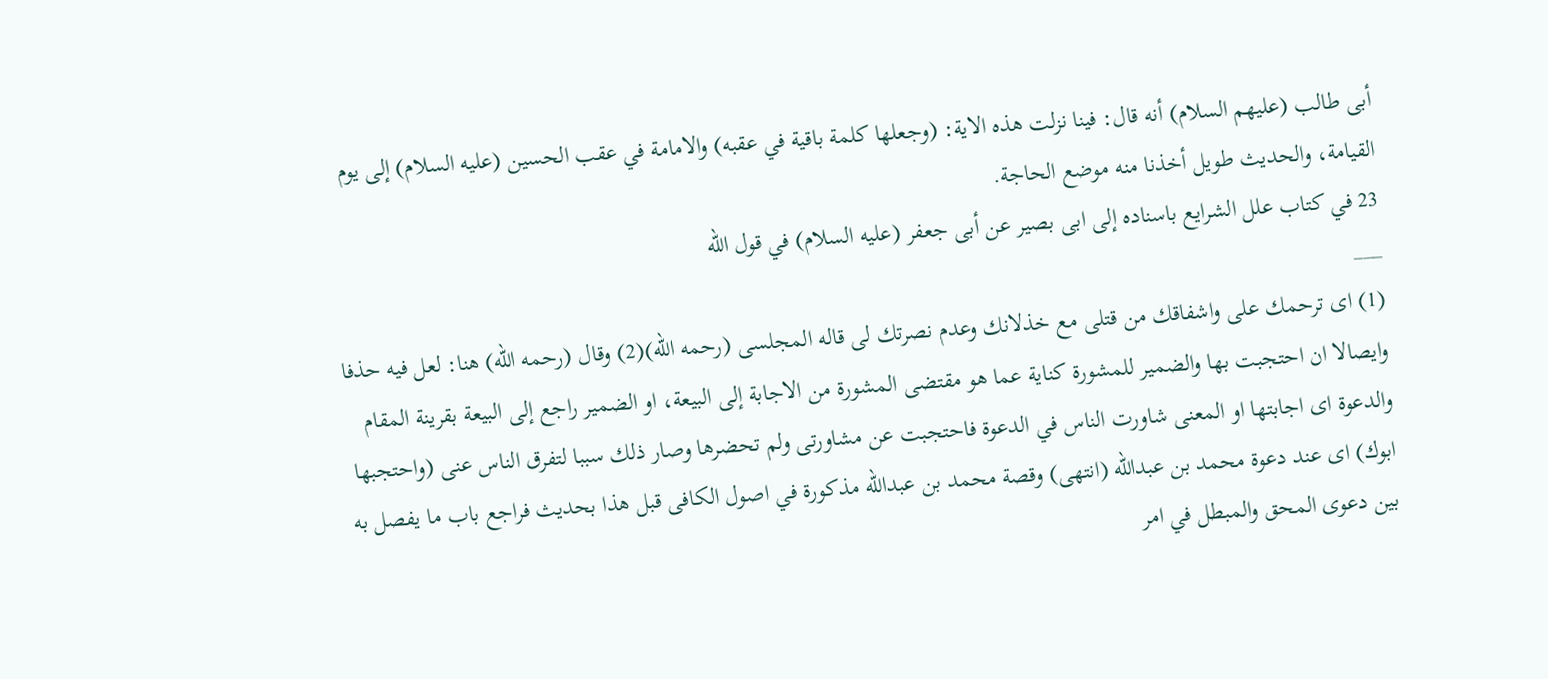أبى طالب (عليهم السلام) أنه قال: فينا نزلت هذه الاية: (وجعلها كلمة باقية في عقبه) والامامة في عقب الحسين (عليه السلام) إلى يوم القيامة، والحديث طويل أخذنا منه موضع الحاجة.
23 في كتاب علل الشرايع باسناده إلى ابى بصير عن أبى جعفر (عليه السلام) في قول الله
___
(1) اى ترحمك على واشفاقك من قتلى مع خذلانك وعدم نصرتك لى قاله المجلسى (رحمه الله)(2) وقال (رحمه الله) هنا: لعل فيه حذفا وايصالا ان احتجبت بها والضمير للمشورة كناية عما هو مقتضى المشورة من الاجابة إلى البيعة، او الضمير راجع إلى البيعة بقرينة المقام والدعوة اى اجابتها او المعنى شاورت الناس في الدعوة فاحتجبت عن مشاورتى ولم تحضرها وصار ذلك سببا لتفرق الناس عنى (واحتجبها ابوك) اى عند دعوة محمد بن عبدالله (انتهى) وقصة محمد بن عبدالله مذكورة في اصول الكافى قبل هذا بحديث فراجع باب ما يفصل به بين دعوى المحق والمبطل في امر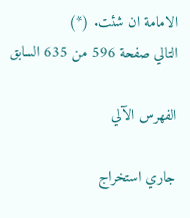الامامة ان شئت. (*)
التالي صفحة 596 من 635 السابق

الفهرس الآلي

جاري استخراج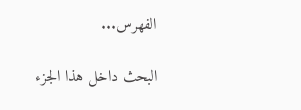الفهرس...

البحث داخل هذا الجزء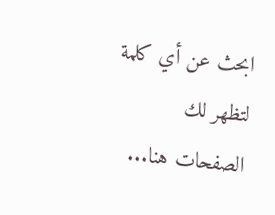ابحث عن أي كلمة لتظهر لك الصفحات هنا...